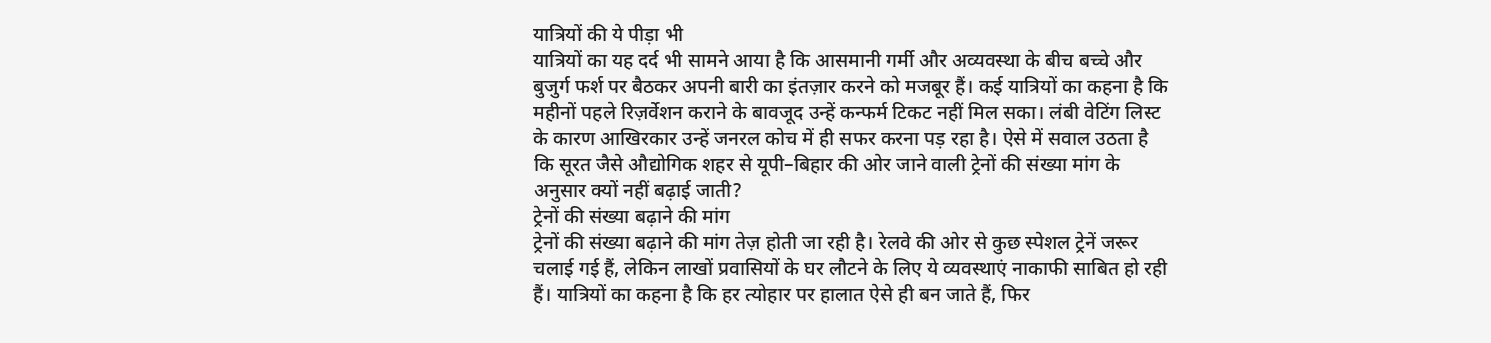यात्रियों की ये पीड़ा भी
यात्रियों का यह दर्द भी सामने आया है कि आसमानी गर्मी और अव्यवस्था के बीच बच्चे और बुजुर्ग फर्श पर बैठकर अपनी बारी का इंतज़ार करने को मजबूर हैं। कई यात्रियों का कहना है कि महीनों पहले रिज़र्वेशन कराने के बावजूद उन्हें कन्फर्म टिकट नहीं मिल सका। लंबी वेटिंग लिस्ट के कारण आखिरकार उन्हें जनरल कोच में ही सफर करना पड़ रहा है। ऐसे में सवाल उठता है कि सूरत जैसे औद्योगिक शहर से यूपी–बिहार की ओर जाने वाली ट्रेनों की संख्या मांग के अनुसार क्यों नहीं बढ़ाई जाती?
ट्रेनों की संख्या बढ़ाने की मांग
ट्रेनों की संख्या बढ़ाने की मांग तेज़ होती जा रही है। रेलवे की ओर से कुछ स्पेशल ट्रेनें जरूर चलाई गई हैं, लेकिन लाखों प्रवासियों के घर लौटने के लिए ये व्यवस्थाएं नाकाफी साबित हो रही हैं। यात्रियों का कहना है कि हर त्योहार पर हालात ऐसे ही बन जाते हैं, फिर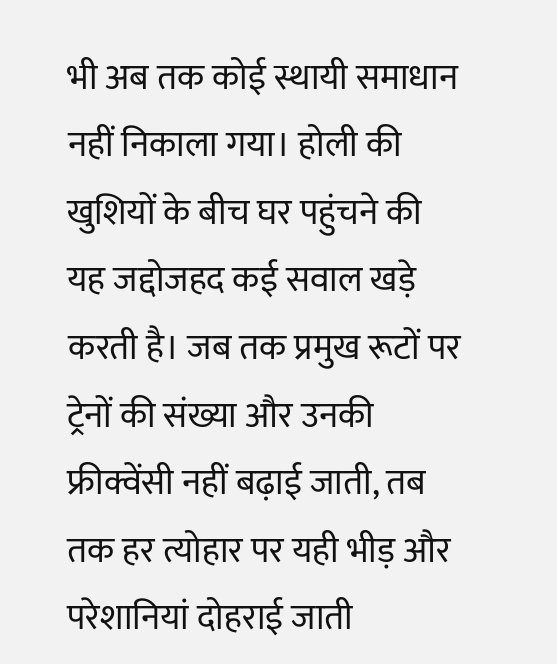भी अब तक कोई स्थायी समाधान नहीं निकाला गया। होली की खुशियों के बीच घर पहुंचने की यह जद्दोजहद कई सवाल खड़े करती है। जब तक प्रमुख रूटों पर ट्रेनों की संख्या और उनकी फ्रीक्वेंसी नहीं बढ़ाई जाती, तब तक हर त्योहार पर यही भीड़ और परेशानियां दोहराई जाती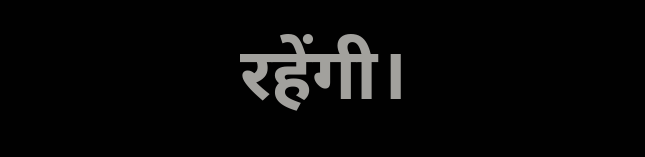रहेंगी।